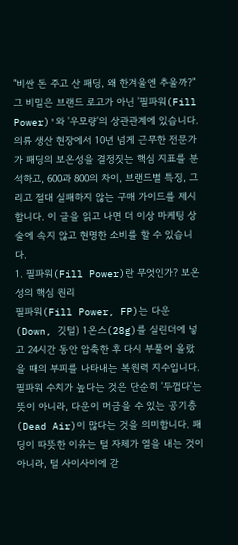"비싼 돈 주고 산 패딩, 왜 한겨울엔 추울까?" 그 비밀은 브랜드 로고가 아닌 '필파워(Fill Power)'와 '우모량'의 상관관계에 있습니다. 의류 생산 현장에서 10년 넘게 근무한 전문가가 패딩의 보온성을 결정짓는 핵심 지표를 분석하고, 600과 800의 차이, 브랜드별 특징, 그리고 절대 실패하지 않는 구매 가이드를 제시합니다. 이 글을 읽고 나면 더 이상 마케팅 상술에 속지 않고 현명한 소비를 할 수 있습니다.
1. 필파워(Fill Power)란 무엇인가? 보온성의 핵심 원리
필파워(Fill Power, FP)는 다운(Down, 깃털) 1온스(28g)를 실린더에 넣고 24시간 동안 압축한 후 다시 부풀어 올랐을 때의 부피를 나타내는 복원력 지수입니다.
필파워 수치가 높다는 것은 단순히 '두껍다'는 뜻이 아니라, 다운이 머금을 수 있는 공기층(Dead Air)이 많다는 것을 의미합니다. 패딩이 따뜻한 이유는 털 자체가 열을 내는 것이 아니라, 털 사이사이에 갇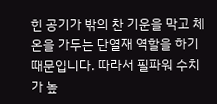힌 공기가 밖의 찬 기운을 막고 체온을 가두는 단열재 역할을 하기 때문입니다. 따라서 필파워 수치가 높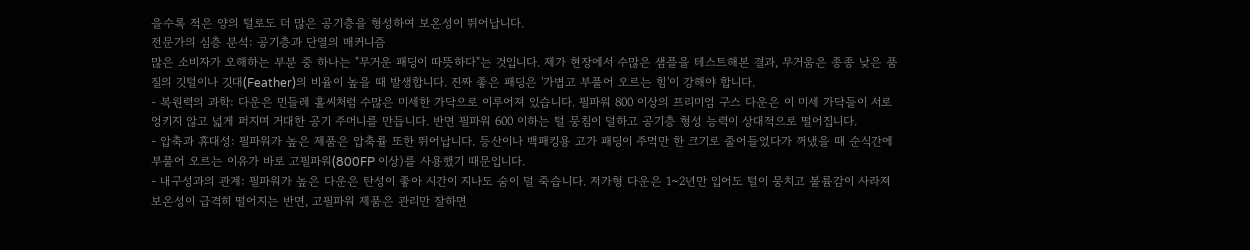을수록 적은 양의 털로도 더 많은 공기층을 형성하여 보온성이 뛰어납니다.
전문가의 심층 분석: 공기층과 단열의 매커니즘
많은 소비자가 오해하는 부분 중 하나는 "무거운 패딩이 따뜻하다"는 것입니다. 제가 현장에서 수많은 샘플을 테스트해본 결과, 무거움은 종종 낮은 품질의 깃털이나 깃대(Feather)의 비율이 높을 때 발생합니다. 진짜 좋은 패딩은 '가볍고 부풀어 오르는 힘'이 강해야 합니다.
- 복원력의 과학: 다운은 민들레 홀씨처럼 수많은 미세한 가닥으로 이루어져 있습니다. 필파워 800 이상의 프리미엄 구스 다운은 이 미세 가닥들이 서로 엉키지 않고 넓게 퍼지며 거대한 공기 주머니를 만듭니다. 반면 필파워 600 이하는 털 뭉침이 덜하고 공기층 형성 능력이 상대적으로 떨어집니다.
- 압축과 휴대성: 필파워가 높은 제품은 압축률 또한 뛰어납니다. 등산이나 백패킹용 고가 패딩이 주먹만 한 크기로 줄어들었다가 꺼냈을 때 순식간에 부풀어 오르는 이유가 바로 고필파워(800FP 이상)를 사용했기 때문입니다.
- 내구성과의 관계: 필파워가 높은 다운은 탄성이 좋아 시간이 지나도 숨이 덜 죽습니다. 저가형 다운은 1~2년만 입어도 털이 뭉치고 볼륨감이 사라져 보온성이 급격히 떨어지는 반면, 고필파워 제품은 관리만 잘하면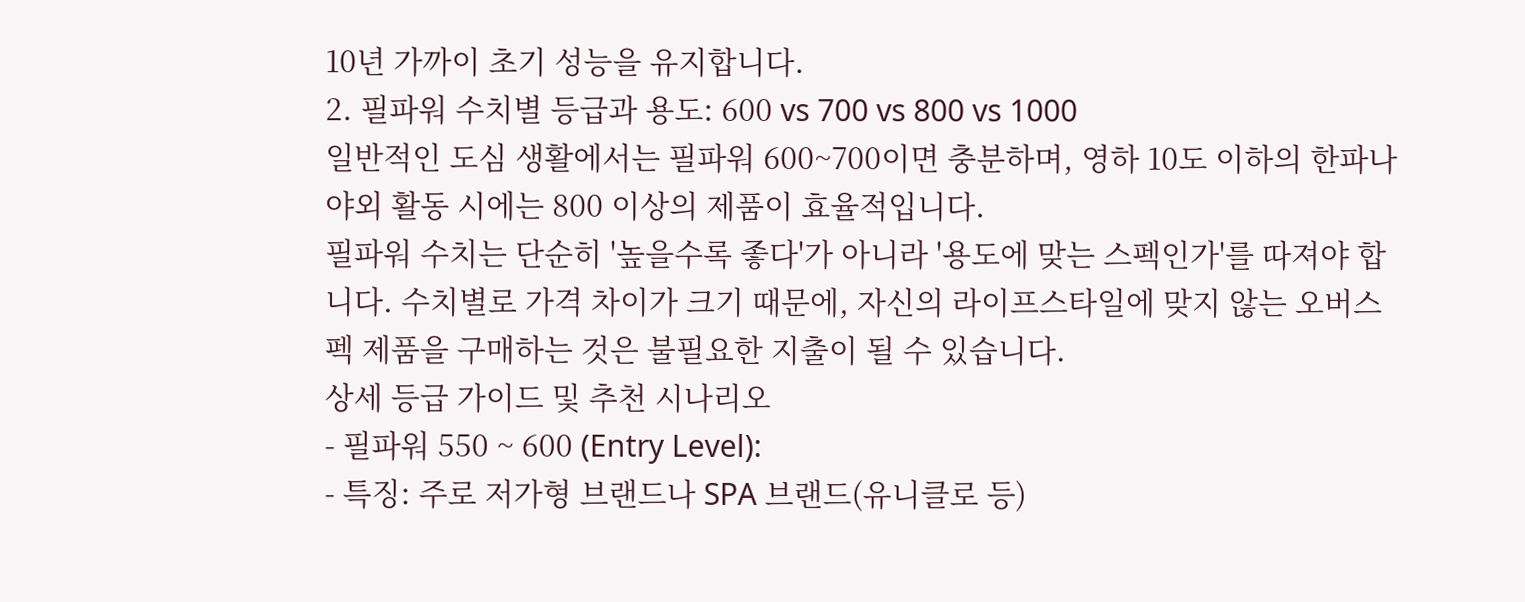10년 가까이 초기 성능을 유지합니다.
2. 필파워 수치별 등급과 용도: 600 vs 700 vs 800 vs 1000
일반적인 도심 생활에서는 필파워 600~700이면 충분하며, 영하 10도 이하의 한파나 야외 활동 시에는 800 이상의 제품이 효율적입니다.
필파워 수치는 단순히 '높을수록 좋다'가 아니라 '용도에 맞는 스펙인가'를 따져야 합니다. 수치별로 가격 차이가 크기 때문에, 자신의 라이프스타일에 맞지 않는 오버스펙 제품을 구매하는 것은 불필요한 지출이 될 수 있습니다.
상세 등급 가이드 및 추천 시나리오
- 필파워 550 ~ 600 (Entry Level):
- 특징: 주로 저가형 브랜드나 SPA 브랜드(유니클로 등)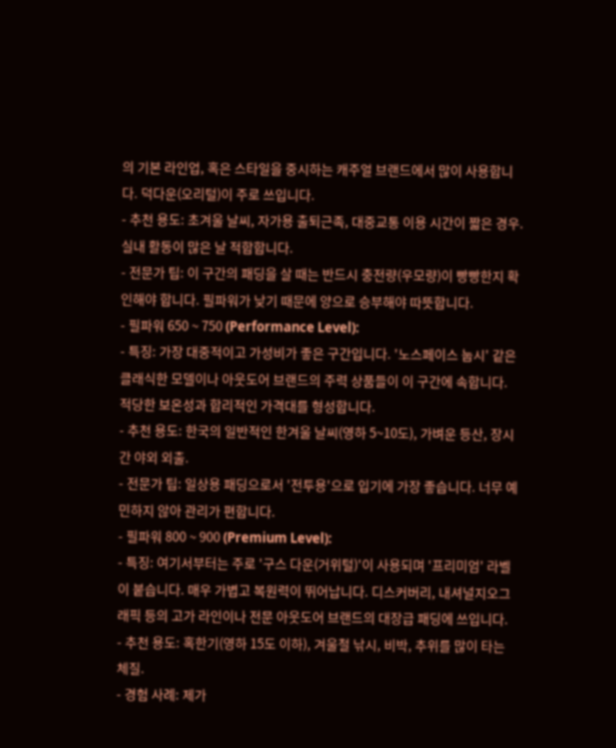의 기본 라인업, 혹은 스타일을 중시하는 캐주얼 브랜드에서 많이 사용합니다. 덕다운(오리털)이 주로 쓰입니다.
- 추천 용도: 초겨울 날씨, 자가용 출퇴근족, 대중교통 이용 시간이 짧은 경우. 실내 활동이 많은 날 적합합니다.
- 전문가 팁: 이 구간의 패딩을 살 때는 반드시 충전량(우모량)이 빵빵한지 확인해야 합니다. 필파워가 낮기 때문에 양으로 승부해야 따뜻합니다.
- 필파워 650 ~ 750 (Performance Level):
- 특징: 가장 대중적이고 가성비가 좋은 구간입니다. '노스페이스 눕시' 같은 클래식한 모델이나 아웃도어 브랜드의 주력 상품들이 이 구간에 속합니다. 적당한 보온성과 합리적인 가격대를 형성합니다.
- 추천 용도: 한국의 일반적인 한겨울 날씨(영하 5~10도), 가벼운 등산, 장시간 야외 외출.
- 전문가 팁: 일상용 패딩으로서 '전투용'으로 입기에 가장 좋습니다. 너무 예민하지 않아 관리가 편합니다.
- 필파워 800 ~ 900 (Premium Level):
- 특징: 여기서부터는 주로 '구스 다운(거위털)'이 사용되며 '프리미엄' 라벨이 붙습니다. 매우 가볍고 복원력이 뛰어납니다. 디스커버리, 내셔널지오그래픽 등의 고가 라인이나 전문 아웃도어 브랜드의 대장급 패딩에 쓰입니다.
- 추천 용도: 혹한기(영하 15도 이하), 겨울철 낚시, 비박, 추위를 많이 타는 체질.
- 경험 사례: 제가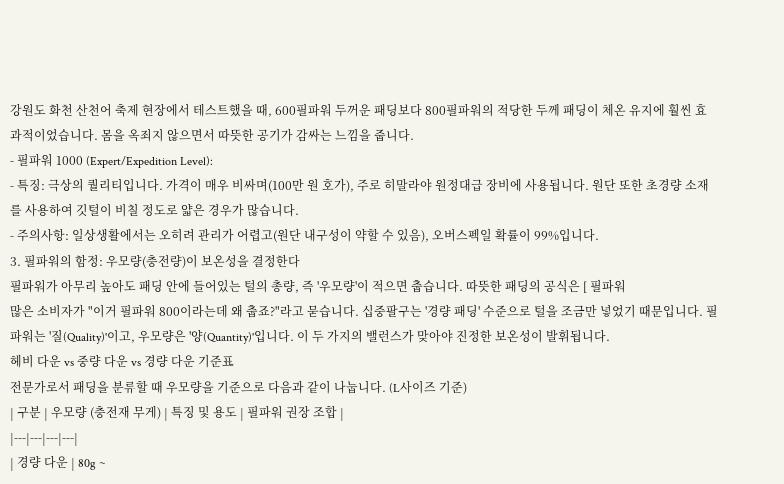강원도 화천 산천어 축제 현장에서 테스트했을 때, 600필파워 두꺼운 패딩보다 800필파워의 적당한 두께 패딩이 체온 유지에 훨씬 효과적이었습니다. 몸을 옥죄지 않으면서 따뜻한 공기가 감싸는 느낌을 줍니다.
- 필파워 1000 (Expert/Expedition Level):
- 특징: 극상의 퀄리티입니다. 가격이 매우 비싸며(100만 원 호가), 주로 히말라야 원정대급 장비에 사용됩니다. 원단 또한 초경량 소재를 사용하여 깃털이 비칠 정도로 얇은 경우가 많습니다.
- 주의사항: 일상생활에서는 오히려 관리가 어렵고(원단 내구성이 약할 수 있음), 오버스펙일 확률이 99%입니다.
3. 필파워의 함정: 우모량(충전량)이 보온성을 결정한다
필파워가 아무리 높아도 패딩 안에 들어있는 털의 총량, 즉 '우모량'이 적으면 춥습니다. 따뜻한 패딩의 공식은 [ 필파워
많은 소비자가 "이거 필파워 800이라는데 왜 춥죠?"라고 묻습니다. 십중팔구는 '경량 패딩' 수준으로 털을 조금만 넣었기 때문입니다. 필파워는 '질(Quality)'이고, 우모량은 '양(Quantity)'입니다. 이 두 가지의 밸런스가 맞아야 진정한 보온성이 발휘됩니다.
헤비 다운 vs 중량 다운 vs 경량 다운 기준표
전문가로서 패딩을 분류할 때 우모량을 기준으로 다음과 같이 나눕니다. (L사이즈 기준)
| 구분 | 우모량 (충전재 무게) | 특징 및 용도 | 필파워 권장 조합 |
|---|---|---|---|
| 경량 다운 | 80g ~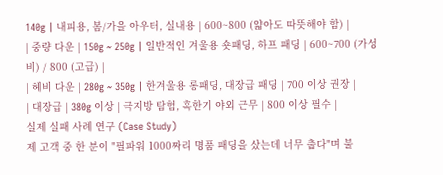140g | 내피용, 봄/가을 아우터, 실내용 | 600~800 (얇아도 따뜻해야 함) |
| 중량 다운 | 150g ~ 250g | 일반적인 겨울용 숏패딩, 하프 패딩 | 600~700 (가성비) / 800 (고급) |
| 헤비 다운 | 280g ~ 350g | 한겨울용 롱패딩, 대장급 패딩 | 700 이상 권장 |
| 대장급 | 380g 이상 | 극지방 탐험, 혹한기 야외 근무 | 800 이상 필수 |
실제 실패 사례 연구 (Case Study)
제 고객 중 한 분이 "필파워 1000짜리 명품 패딩을 샀는데 너무 춥다"며 불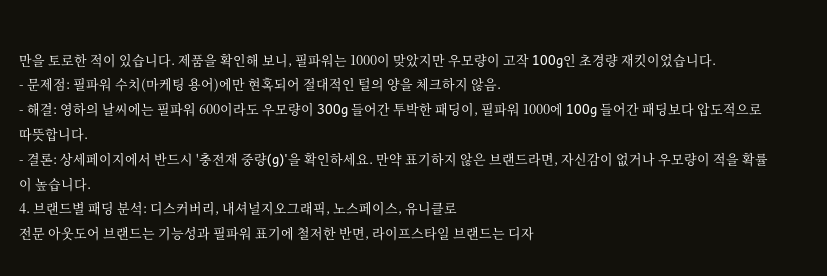만을 토로한 적이 있습니다. 제품을 확인해 보니, 필파워는 1000이 맞았지만 우모량이 고작 100g인 초경량 재킷이었습니다.
- 문제점: 필파워 수치(마케팅 용어)에만 현혹되어 절대적인 털의 양을 체크하지 않음.
- 해결: 영하의 날씨에는 필파워 600이라도 우모량이 300g 들어간 투박한 패딩이, 필파워 1000에 100g 들어간 패딩보다 압도적으로 따뜻합니다.
- 결론: 상세페이지에서 반드시 '충전재 중량(g)'을 확인하세요. 만약 표기하지 않은 브랜드라면, 자신감이 없거나 우모량이 적을 확률이 높습니다.
4. 브랜드별 패딩 분석: 디스커버리, 내셔널지오그래픽, 노스페이스, 유니클로
전문 아웃도어 브랜드는 기능성과 필파워 표기에 철저한 반면, 라이프스타일 브랜드는 디자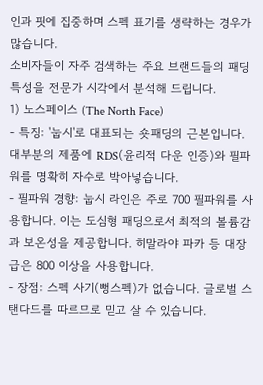인과 핏에 집중하며 스펙 표기를 생략하는 경우가 많습니다.
소비자들이 자주 검색하는 주요 브랜드들의 패딩 특성을 전문가 시각에서 분석해 드립니다.
1) 노스페이스 (The North Face)
- 특징: '눕시'로 대표되는 숏패딩의 근본입니다. 대부분의 제품에 RDS(윤리적 다운 인증)와 필파워를 명확히 자수로 박아넣습니다.
- 필파워 경향: 눕시 라인은 주로 700 필파워를 사용합니다. 이는 도심형 패딩으로서 최적의 볼륨감과 보온성을 제공합니다. 히말라야 파카 등 대장급은 800 이상을 사용합니다.
- 장점: 스펙 사기(뻥스펙)가 없습니다. 글로벌 스탠다드를 따르므로 믿고 살 수 있습니다.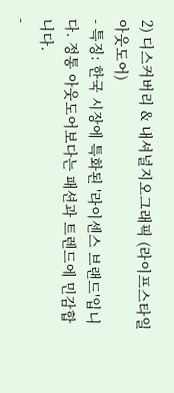2) 디스커버리 & 내셔널지오그래픽 (라이프스타일 아웃도어)
- 특징: 한국 시장에 특화된 '라이센스 브랜드'입니다. 정통 아웃도어보다는 패션과 트렌드에 민감합니다.
-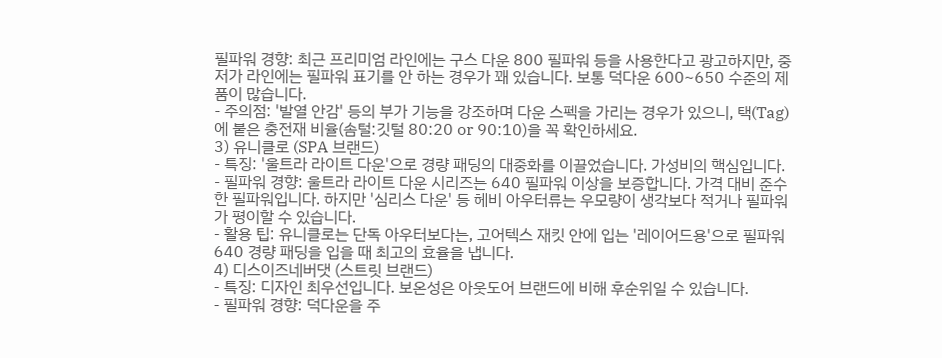필파워 경향: 최근 프리미엄 라인에는 구스 다운 800 필파워 등을 사용한다고 광고하지만, 중저가 라인에는 필파워 표기를 안 하는 경우가 꽤 있습니다. 보통 덕다운 600~650 수준의 제품이 많습니다.
- 주의점: '발열 안감' 등의 부가 기능을 강조하며 다운 스펙을 가리는 경우가 있으니, 택(Tag)에 붙은 충전재 비율(솜털:깃털 80:20 or 90:10)을 꼭 확인하세요.
3) 유니클로 (SPA 브랜드)
- 특징: '울트라 라이트 다운'으로 경량 패딩의 대중화를 이끌었습니다. 가성비의 핵심입니다.
- 필파워 경향: 울트라 라이트 다운 시리즈는 640 필파워 이상을 보증합니다. 가격 대비 준수한 필파워입니다. 하지만 '심리스 다운' 등 헤비 아우터류는 우모량이 생각보다 적거나 필파워가 평이할 수 있습니다.
- 활용 팁: 유니클로는 단독 아우터보다는, 고어텍스 재킷 안에 입는 '레이어드용'으로 필파워 640 경량 패딩을 입을 때 최고의 효율을 냅니다.
4) 디스이즈네버댓 (스트릿 브랜드)
- 특징: 디자인 최우선입니다. 보온성은 아웃도어 브랜드에 비해 후순위일 수 있습니다.
- 필파워 경향: 덕다운을 주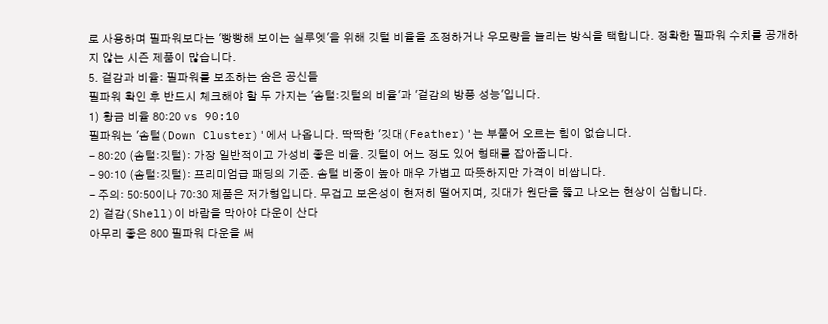로 사용하며 필파워보다는 '빵빵해 보이는 실루엣'을 위해 깃털 비율을 조정하거나 우모량을 늘리는 방식을 택합니다. 정확한 필파워 수치를 공개하지 않는 시즌 제품이 많습니다.
5. 겉감과 비율: 필파워를 보조하는 숨은 공신들
필파워 확인 후 반드시 체크해야 할 두 가지는 '솜털:깃털의 비율'과 '겉감의 방풍 성능'입니다.
1) 황금 비율 80:20 vs 90:10
필파워는 '솜털(Down Cluster)'에서 나옵니다. 딱딱한 '깃대(Feather)'는 부풀어 오르는 힘이 없습니다.
- 80:20 (솜털:깃털): 가장 일반적이고 가성비 좋은 비율. 깃털이 어느 정도 있어 형태를 잡아줍니다.
- 90:10 (솜털:깃털): 프리미엄급 패딩의 기준. 솜털 비중이 높아 매우 가볍고 따뜻하지만 가격이 비쌉니다.
- 주의: 50:50이나 70:30 제품은 저가형입니다. 무겁고 보온성이 현저히 떨어지며, 깃대가 원단을 뚫고 나오는 현상이 심합니다.
2) 겉감(Shell)이 바람을 막아야 다운이 산다
아무리 좋은 800 필파워 다운을 써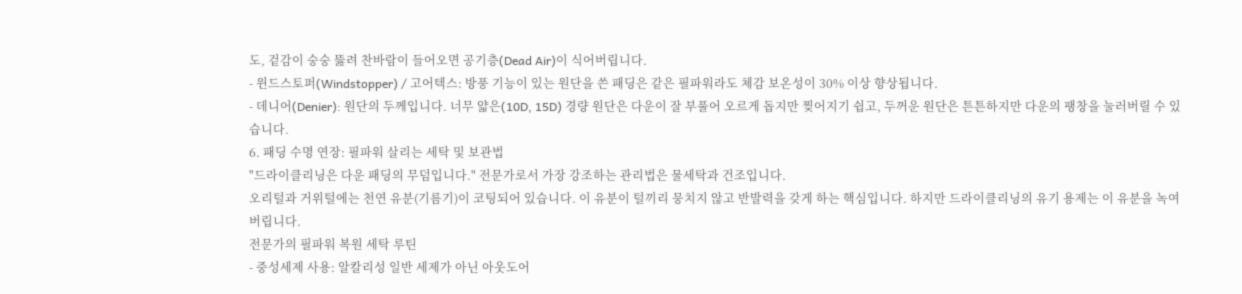도, 겉감이 숭숭 뚫려 찬바람이 들어오면 공기층(Dead Air)이 식어버립니다.
- 윈드스토퍼(Windstopper) / 고어텍스: 방풍 기능이 있는 원단을 쓴 패딩은 같은 필파워라도 체감 보온성이 30% 이상 향상됩니다.
- 데니어(Denier): 원단의 두께입니다. 너무 얇은(10D, 15D) 경량 원단은 다운이 잘 부풀어 오르게 돕지만 찢어지기 쉽고, 두꺼운 원단은 튼튼하지만 다운의 팽창을 눌러버릴 수 있습니다.
6. 패딩 수명 연장: 필파워 살리는 세탁 및 보관법
"드라이클리닝은 다운 패딩의 무덤입니다." 전문가로서 가장 강조하는 관리법은 물세탁과 건조입니다.
오리털과 거위털에는 천연 유분(기름기)이 코팅되어 있습니다. 이 유분이 털끼리 뭉치지 않고 반발력을 갖게 하는 핵심입니다. 하지만 드라이클리닝의 유기 용제는 이 유분을 녹여버립니다.
전문가의 필파워 복원 세탁 루틴
- 중성세제 사용: 알칼리성 일반 세제가 아닌 아웃도어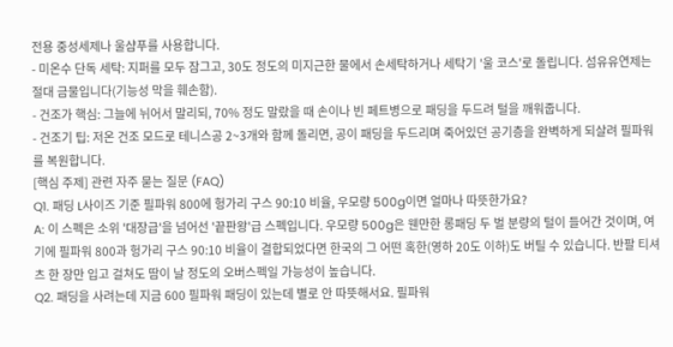전용 중성세제나 울샴푸를 사용합니다.
- 미온수 단독 세탁: 지퍼를 모두 잠그고, 30도 정도의 미지근한 물에서 손세탁하거나 세탁기 '울 코스'로 돌립니다. 섬유유연제는 절대 금물입니다(기능성 막을 훼손함).
- 건조가 핵심: 그늘에 뉘어서 말리되, 70% 정도 말랐을 때 손이나 빈 페트병으로 패딩을 두드려 털을 깨워줍니다.
- 건조기 팁: 저온 건조 모드로 테니스공 2~3개와 함께 돌리면, 공이 패딩을 두드리며 죽어있던 공기층을 완벽하게 되살려 필파워를 복원합니다.
[핵심 주제] 관련 자주 묻는 질문 (FAQ)
Q1. 패딩 L사이즈 기준 필파워 800에 헝가리 구스 90:10 비율, 우모량 500g이면 얼마나 따뜻한가요?
A: 이 스펙은 소위 '대장급'을 넘어선 '끝판왕'급 스펙입니다. 우모량 500g은 웬만한 롱패딩 두 벌 분량의 털이 들어간 것이며, 여기에 필파워 800과 헝가리 구스 90:10 비율이 결합되었다면 한국의 그 어떤 혹한(영하 20도 이하)도 버틸 수 있습니다. 반팔 티셔츠 한 장만 입고 걸쳐도 땀이 날 정도의 오버스펙일 가능성이 높습니다.
Q2. 패딩을 사려는데 지금 600 필파워 패딩이 있는데 별로 안 따뜻해서요. 필파워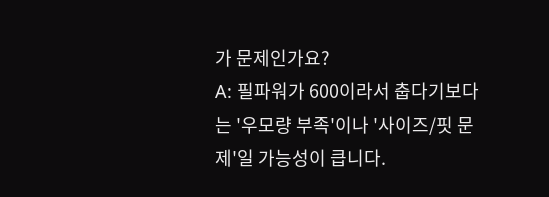가 문제인가요?
A: 필파워가 600이라서 춥다기보다는 '우모량 부족'이나 '사이즈/핏 문제'일 가능성이 큽니다.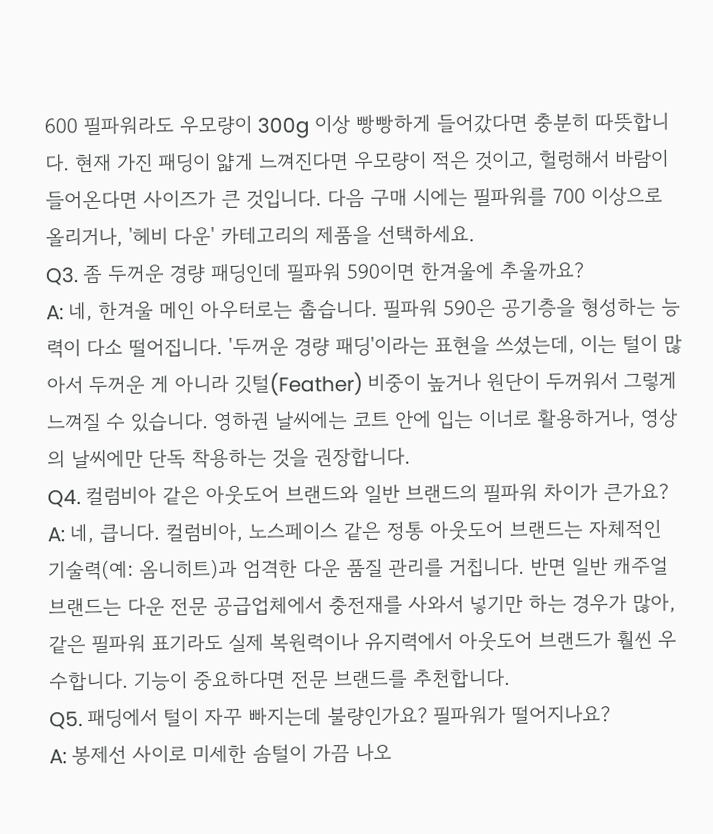600 필파워라도 우모량이 300g 이상 빵빵하게 들어갔다면 충분히 따뜻합니다. 현재 가진 패딩이 얇게 느껴진다면 우모량이 적은 것이고, 헐렁해서 바람이 들어온다면 사이즈가 큰 것입니다. 다음 구매 시에는 필파워를 700 이상으로 올리거나, '헤비 다운' 카테고리의 제품을 선택하세요.
Q3. 좀 두꺼운 경량 패딩인데 필파워 590이면 한겨울에 추울까요?
A: 네, 한겨울 메인 아우터로는 춥습니다. 필파워 590은 공기층을 형성하는 능력이 다소 떨어집니다. '두꺼운 경량 패딩'이라는 표현을 쓰셨는데, 이는 털이 많아서 두꺼운 게 아니라 깃털(Feather) 비중이 높거나 원단이 두꺼워서 그렇게 느껴질 수 있습니다. 영하권 날씨에는 코트 안에 입는 이너로 활용하거나, 영상의 날씨에만 단독 착용하는 것을 권장합니다.
Q4. 컬럼비아 같은 아웃도어 브랜드와 일반 브랜드의 필파워 차이가 큰가요?
A: 네, 큽니다. 컬럼비아, 노스페이스 같은 정통 아웃도어 브랜드는 자체적인 기술력(예: 옴니히트)과 엄격한 다운 품질 관리를 거칩니다. 반면 일반 캐주얼 브랜드는 다운 전문 공급업체에서 충전재를 사와서 넣기만 하는 경우가 많아, 같은 필파워 표기라도 실제 복원력이나 유지력에서 아웃도어 브랜드가 훨씬 우수합니다. 기능이 중요하다면 전문 브랜드를 추천합니다.
Q5. 패딩에서 털이 자꾸 빠지는데 불량인가요? 필파워가 떨어지나요?
A: 봉제선 사이로 미세한 솜털이 가끔 나오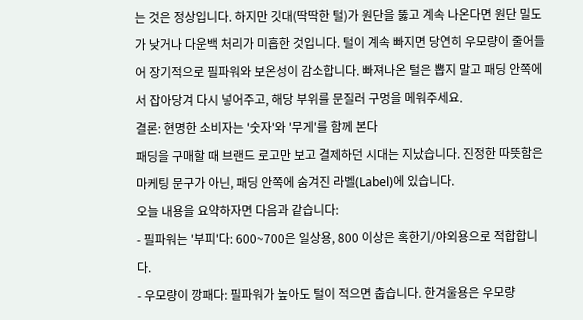는 것은 정상입니다. 하지만 깃대(딱딱한 털)가 원단을 뚫고 계속 나온다면 원단 밀도가 낮거나 다운백 처리가 미흡한 것입니다. 털이 계속 빠지면 당연히 우모량이 줄어들어 장기적으로 필파워와 보온성이 감소합니다. 빠져나온 털은 뽑지 말고 패딩 안쪽에서 잡아당겨 다시 넣어주고, 해당 부위를 문질러 구멍을 메워주세요.
결론: 현명한 소비자는 '숫자'와 '무게'를 함께 본다
패딩을 구매할 때 브랜드 로고만 보고 결제하던 시대는 지났습니다. 진정한 따뜻함은 마케팅 문구가 아닌, 패딩 안쪽에 숨겨진 라벨(Label)에 있습니다.
오늘 내용을 요약하자면 다음과 같습니다:
- 필파워는 '부피'다: 600~700은 일상용, 800 이상은 혹한기/야외용으로 적합합니다.
- 우모량이 깡패다: 필파워가 높아도 털이 적으면 춥습니다. 한겨울용은 우모량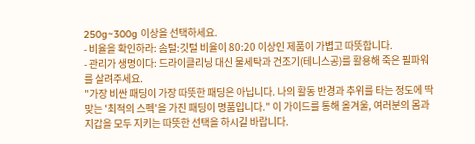250g~300g 이상을 선택하세요.
- 비율을 확인하라: 솜털:깃털 비율이 80:20 이상인 제품이 가볍고 따뜻합니다.
- 관리가 생명이다: 드라이클리닝 대신 물세탁과 건조기(테니스공)를 활용해 죽은 필파워를 살려주세요.
"가장 비싼 패딩이 가장 따뜻한 패딩은 아닙니다. 나의 활동 반경과 추위를 타는 정도에 딱 맞는 '최적의 스펙'을 가진 패딩이 명품입니다." 이 가이드를 통해 올겨울, 여러분의 몸과 지갑을 모두 지키는 따뜻한 선택을 하시길 바랍니다.